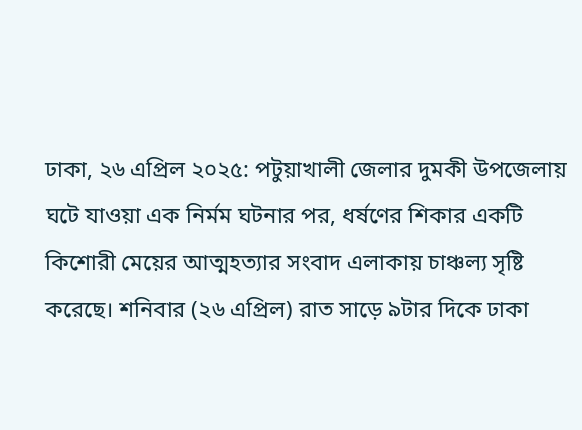ঢাকা, ২৬ এপ্রিল ২০২৫: পটুয়াখালী জেলার দুমকী উপজেলায় ঘটে যাওয়া এক নির্মম ঘটনার পর, ধর্ষণের শিকার একটি কিশোরী মেয়ের আত্মহত্যার সংবাদ এলাকায় চাঞ্চল্য সৃষ্টি করেছে। শনিবার (২৬ এপ্রিল) রাত সাড়ে ৯টার দিকে ঢাকা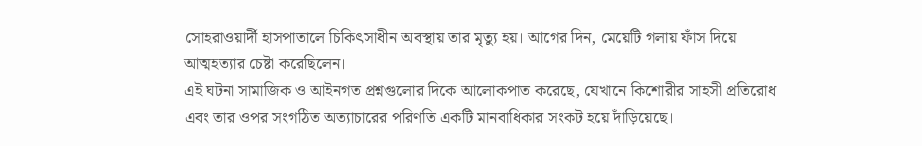সোহরাওয়ার্দী হাসপাতালে চিকিৎসাধীন অবস্থায় তার মৃত্যু হয়। আগের দিন, মেয়েটি গলায় ফাঁস দিয়ে আত্মহত্যার চেষ্টা করেছিলেন।
এই ঘটনা সামাজিক ও আইনগত প্রশ্নগুলোর দিকে আলোকপাত করেছে, যেখানে কিশোরীর সাহসী প্রতিরোধ এবং তার ওপর সংগঠিত অত্যাচারের পরিণতি একটি মানবাধিকার সংকট হয়ে দাঁড়িয়েছে।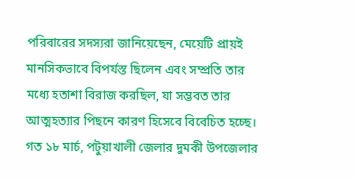পরিবারের সদস্যরা জানিয়েছেন, মেয়েটি প্রায়ই মানসিকভাবে বিপর্যস্ত ছিলেন এবং সম্প্রতি তার মধ্যে হতাশা বিরাজ করছিল, যা সম্ভবত তার আত্মহত্যার পিছনে কারণ হিসেবে বিবেচিত হচ্ছে।
গত ১৮ মার্চ, পটুয়াখালী জেলার দুমকী উপজেলার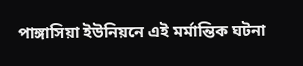পাঙ্গাসিয়া ইউনিয়নে এই মর্মান্তিক ঘটনা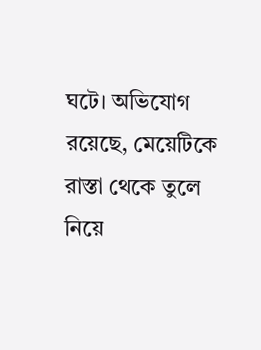ঘটে। অভিযোগ রয়েছে, মেয়েটিকে রাস্তা থেকে তুলে নিয়ে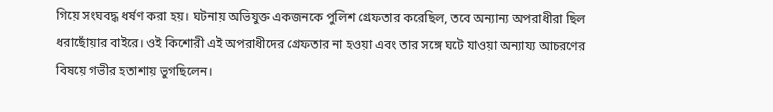গিয়ে সংঘবদ্ধ ধর্ষণ করা হয়। ঘটনায় অভিযুক্ত একজনকে পুলিশ গ্রেফতার করেছিল, তবে অন্যান্য অপরাধীরা ছিল ধরাছোঁয়ার বাইরে। ওই কিশোরী এই অপরাধীদের গ্রেফতার না হওয়া এবং তার সঙ্গে ঘটে যাওয়া অন্যায্য আচরণের বিষয়ে গভীর হতাশায় ভুগছিলেন।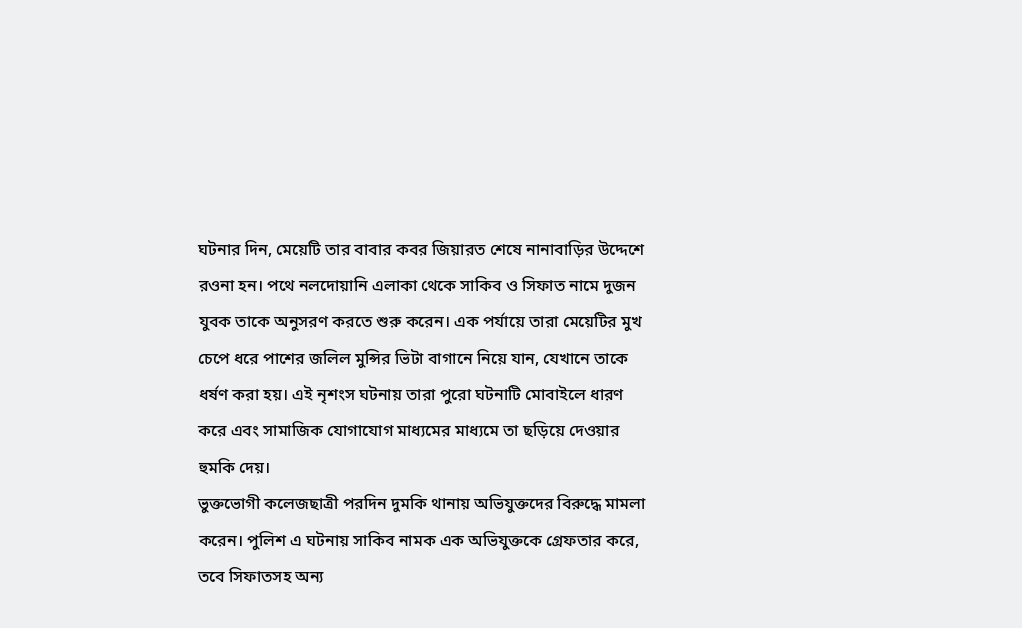ঘটনার দিন, মেয়েটি তার বাবার কবর জিয়ারত শেষে নানাবাড়ির উদ্দেশে রওনা হন। পথে নলদোয়ানি এলাকা থেকে সাকিব ও সিফাত নামে দুজন যুবক তাকে অনুসরণ করতে শুরু করেন। এক পর্যায়ে তারা মেয়েটির মুখ চেপে ধরে পাশের জলিল মুন্সির ভিটা বাগানে নিয়ে যান, যেখানে তাকে ধর্ষণ করা হয়। এই নৃশংস ঘটনায় তারা পুরো ঘটনাটি মোবাইলে ধারণ করে এবং সামাজিক যোগাযোগ মাধ্যমের মাধ্যমে তা ছড়িয়ে দেওয়ার হুমকি দেয়।
ভুক্তভোগী কলেজছাত্রী পরদিন দুমকি থানায় অভিযুক্তদের বিরুদ্ধে মামলা করেন। পুলিশ এ ঘটনায় সাকিব নামক এক অভিযুক্তকে গ্রেফতার করে, তবে সিফাতসহ অন্য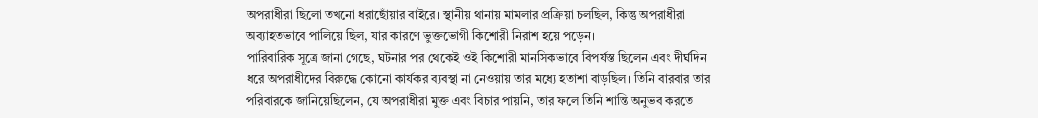অপরাধীরা ছিলো তখনো ধরাছোঁয়ার বাইরে। স্থানীয় থানায় মামলার প্রক্রিয়া চলছিল, কিন্তু অপরাধীরা অব্যাহতভাবে পালিয়ে ছিল, যার কারণে ভুক্তভোগী কিশোরী নিরাশ হয়ে পড়েন।
পারিবারিক সূত্রে জানা গেছে, ঘটনার পর থেকেই ওই কিশোরী মানসিকভাবে বিপর্যস্ত ছিলেন এবং দীর্ঘদিন ধরে অপরাধীদের বিরুদ্ধে কোনো কার্যকর ব্যবস্থা না নেওয়ায় তার মধ্যে হতাশা বাড়ছিল। তিনি বারবার তার পরিবারকে জানিয়েছিলেন, যে অপরাধীরা মুক্ত এবং বিচার পায়নি, তার ফলে তিনি শান্তি অনুভব করতে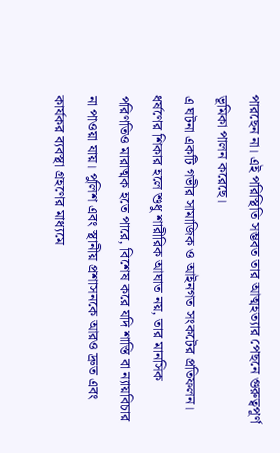পারছেন না। এই পরিস্থিতি সম্ভবত তার আত্মহত্যার পেছনে গুরুত্বপূর্ণ ভূমিকা পালন করেছে।
এ ঘটনা একটি গভীর সামাজিক ও আইনগত সংকটের প্রতিফলন। ধর্ষণের শিকার হলে শুধু শারীরিক আঘাত নয়, তার মানসিক পরিণতিও মারাত্মক হতে পারে, বিশেষ করে যদি শাস্তি বা ন্যায়বিচার না পাওয়া যায়। পুলিশ এবং স্থানীয় প্রশাসনকে আরও দ্রুত এবং কার্যকর ব্যবস্থা গ্রহণের মাধ্যমে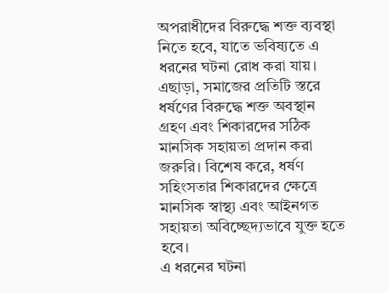অপরাধীদের বিরুদ্ধে শক্ত ব্যবস্থা নিতে হবে, যাতে ভবিষ্যতে এ ধরনের ঘটনা রোধ করা যায়।
এছাড়া, সমাজের প্রতিটি স্তরে ধর্ষণের বিরুদ্ধে শক্ত অবস্থান গ্রহণ এবং শিকারদের সঠিক মানসিক সহায়তা প্রদান করা জরুরি। বিশেষ করে, ধর্ষণ সহিংসতার শিকারদের ক্ষেত্রে মানসিক স্বাস্থ্য এবং আইনগত সহায়তা অবিচ্ছেদ্যভাবে যুক্ত হতে হবে।
এ ধরনের ঘটনা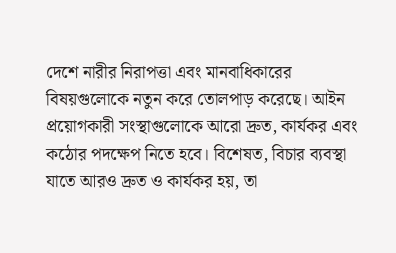দেশে নারীর নিরাপত্তা এবং মানবাধিকারের বিষয়গুলোকে নতুন করে তোলপাড় করেছে। আইন প্রয়োগকারী সংস্থাগুলোকে আরো দ্রুত, কার্যকর এবং কঠোর পদক্ষেপ নিতে হবে। বিশেষত, বিচার ব্যবস্থা যাতে আরও দ্রুত ও কার্যকর হয়, তা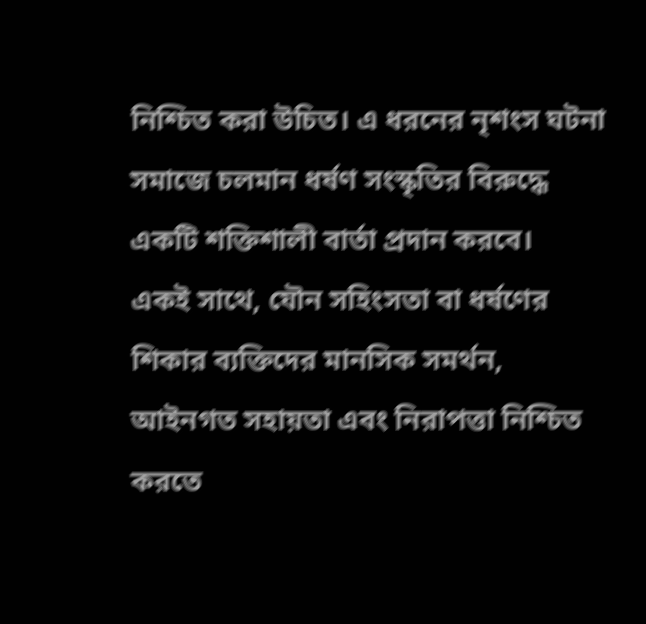নিশ্চিত করা উচিত। এ ধরনের নৃশংস ঘটনা সমাজে চলমান ধর্ষণ সংস্কৃতির বিরুদ্ধে একটি শক্তিশালী বার্তা প্রদান করবে।
একই সাথে, যৌন সহিংসতা বা ধর্ষণের শিকার ব্যক্তিদের মানসিক সমর্থন, আইনগত সহায়তা এবং নিরাপত্তা নিশ্চিত করতে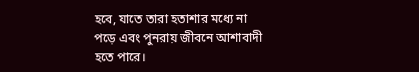হবে, যাতে তারা হতাশার মধ্যে না পড়ে এবং পুনরায় জীবনে আশাবাদী হতে পারে।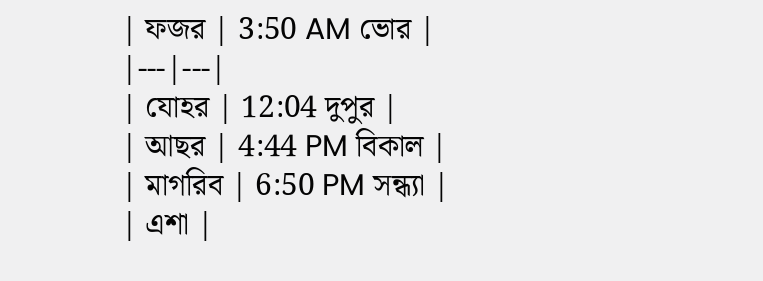| ফজর | 3:50 AM ভোর |
|---|---|
| যোহর | 12:04 দুপুর |
| আছর | 4:44 PM বিকাল |
| মাগরিব | 6:50 PM সন্ধ্যা |
| এশা |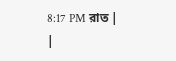8:17 PM রাত |
|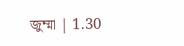জুম্মা | 1.30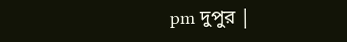pm দুপুর |